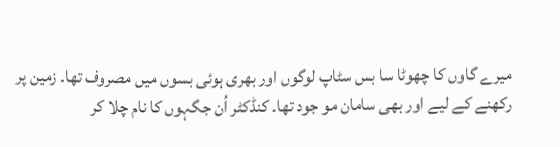میرے گاوں کا چھوٹا سا بس سٹاپ لوگوں اور بھری ہوئی بسوں میں مصروف تھا۔ زمین پر رکھنے کے لیے اور بھی سامان مو جود تھا۔ کنڈکٹر اُن جگہوں کا نام چلا کر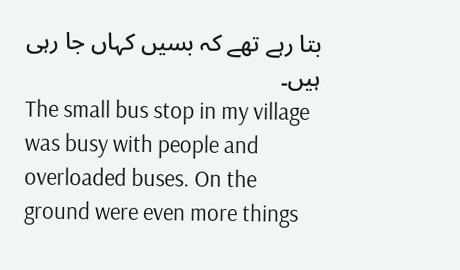بتا رہے تھے کہ بسیں کہاں جا رہی ہیں۔
The small bus stop in my village was busy with people and overloaded buses. On the ground were even more things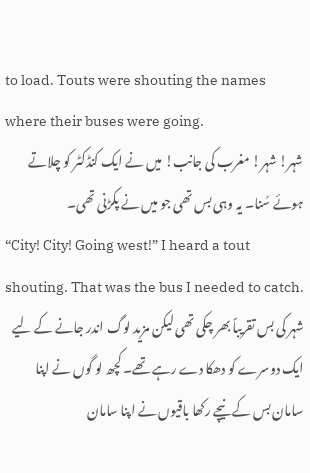to load. Touts were shouting the names where their buses were going.
شہر! شہر! مغرب کی جانب! میں نے ایک کنڈکٹر کو چلاتے ہوئے سُنا۔ یہ وہی بس تھی جو میں نے پکڑنی تھی۔
“City! City! Going west!” I heard a tout shouting. That was the bus I needed to catch.
شہر کی بس تقریباً بھر چکی تھی لیکن مزید لوگ اندر جانے کے لیے ایک دوسرے کو دھکا دے رہے تھے۔ کچھ لو گوں نے اپنا سامان بس کے نیچے رکھا باقیوں نے اپنا سامان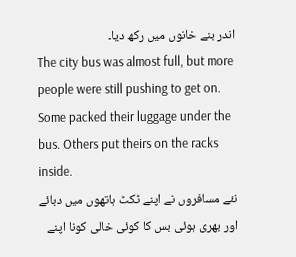اندر بنے خانوں میں رکھ دیا۔
The city bus was almost full, but more people were still pushing to get on. Some packed their luggage under the bus. Others put theirs on the racks inside.
نئے مسافروں نے اپنے ٹکٹ ہاتھوں میں دبائے اور بھری ہوئی بس کا کوئی خالی کونا اپنے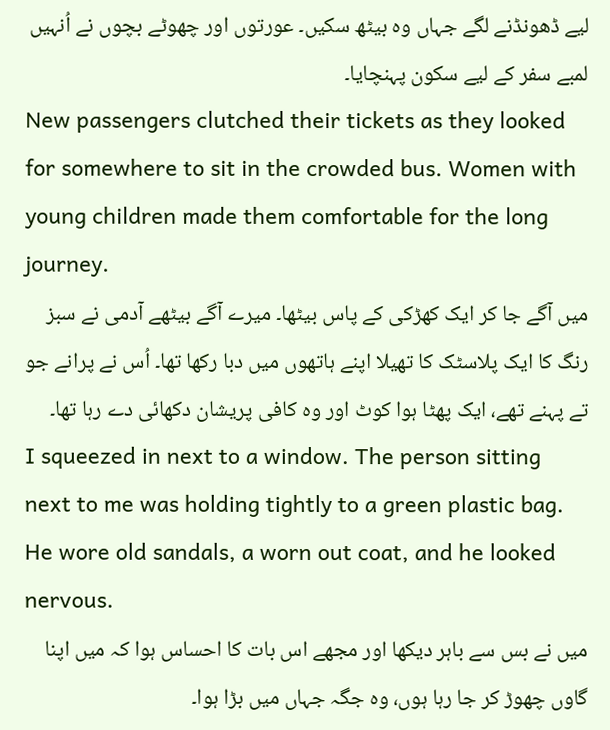لیے ڈھونڈنے لگے جہاں وہ بیٹھ سکیں۔ عورتوں اور چھوٹے بچوں نے اُنہیں لمبے سفر کے لیے سکون پہنچایا۔
New passengers clutched their tickets as they looked for somewhere to sit in the crowded bus. Women with young children made them comfortable for the long journey.
میں آگے جا کر ایک کھڑکی کے پاس بیٹھا۔ میرے آگے بیٹھے آدمی نے سبز رنگ کا ایک پلاسٹک کا تھیلا اپنے ہاتھوں میں دبا رکھا تھا۔ اُس نے پرانے جو تے پہنے تھے، ایک پھٹا ہوا کوٹ اور وہ کافی پریشان دکھائی دے رہا تھا۔
I squeezed in next to a window. The person sitting next to me was holding tightly to a green plastic bag. He wore old sandals, a worn out coat, and he looked nervous.
میں نے بس سے باہر دیکھا اور مجھے اس بات کا احساس ہوا کہ میں اپنا گاوں چھوڑ کر جا رہا ہوں، وہ جگہ جہاں میں بڑا ہوا۔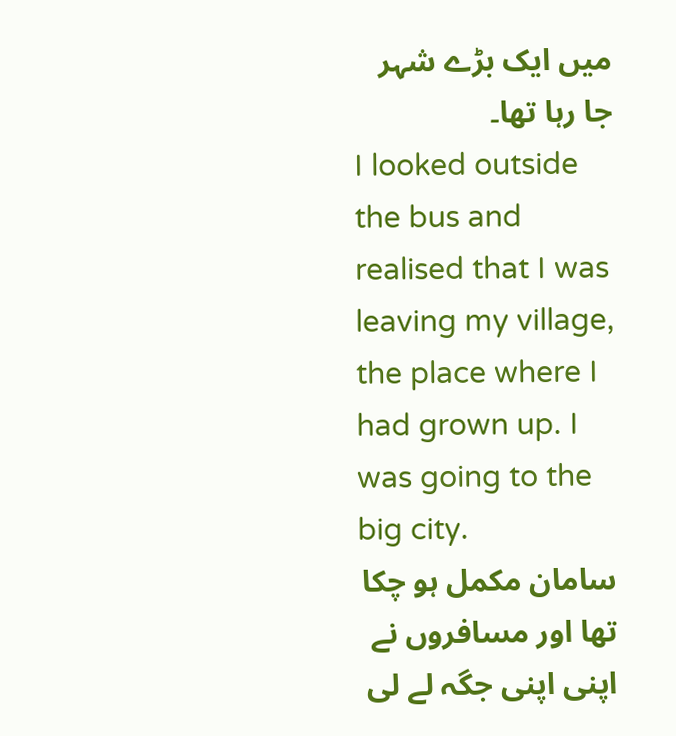میں ایک بڑے شہر جا رہا تھا۔
I looked outside the bus and realised that I was leaving my village, the place where I had grown up. I was going to the big city.
سامان مکمل ہو چکا تھا اور مسافروں نے اپنی اپنی جگہ لے لی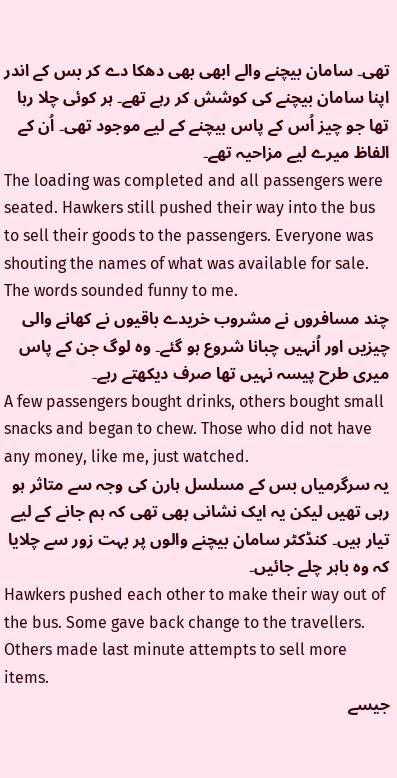تھی۔ سامان بیچنے والے ابھی بھی دھکا دے کر بس کے اندر اپنا سامان بیچنے کی کوشش کر رہے تھے۔ ہر کوئی چلا رہا تھا جو چیز اُس کے پاس بیچنے کے لیے موجود تھی۔ اُن کے الفاظ میرے لیے مزاحیہ تھے۔
The loading was completed and all passengers were seated. Hawkers still pushed their way into the bus to sell their goods to the passengers. Everyone was shouting the names of what was available for sale. The words sounded funny to me.
چند مسافروں نے مشروب خریدے باقیوں نے کھانے والی چیزیں اور اُنہیں چبانا شروع ہو گئے۔ وہ لوگ جن کے پاس میری طرح پیسہ نہیں تھا صرف دیکھتے رہے۔
A few passengers bought drinks, others bought small snacks and began to chew. Those who did not have any money, like me, just watched.
یہ سرگرمیاں بس کے مسلسل ہارن کی وجہ سے متاثر ہو رہی تھیں لیکن یہ ایک نشانی بھی تھی کہ ہم جانے کے لیے تیار ہیں۔ کنڈکٹر سامان بیچنے والوں پر بہت زور سے چلایا کہ وہ باہر چلے جائیں۔
Hawkers pushed each other to make their way out of the bus. Some gave back change to the travellers. Others made last minute attempts to sell more items.
جیسے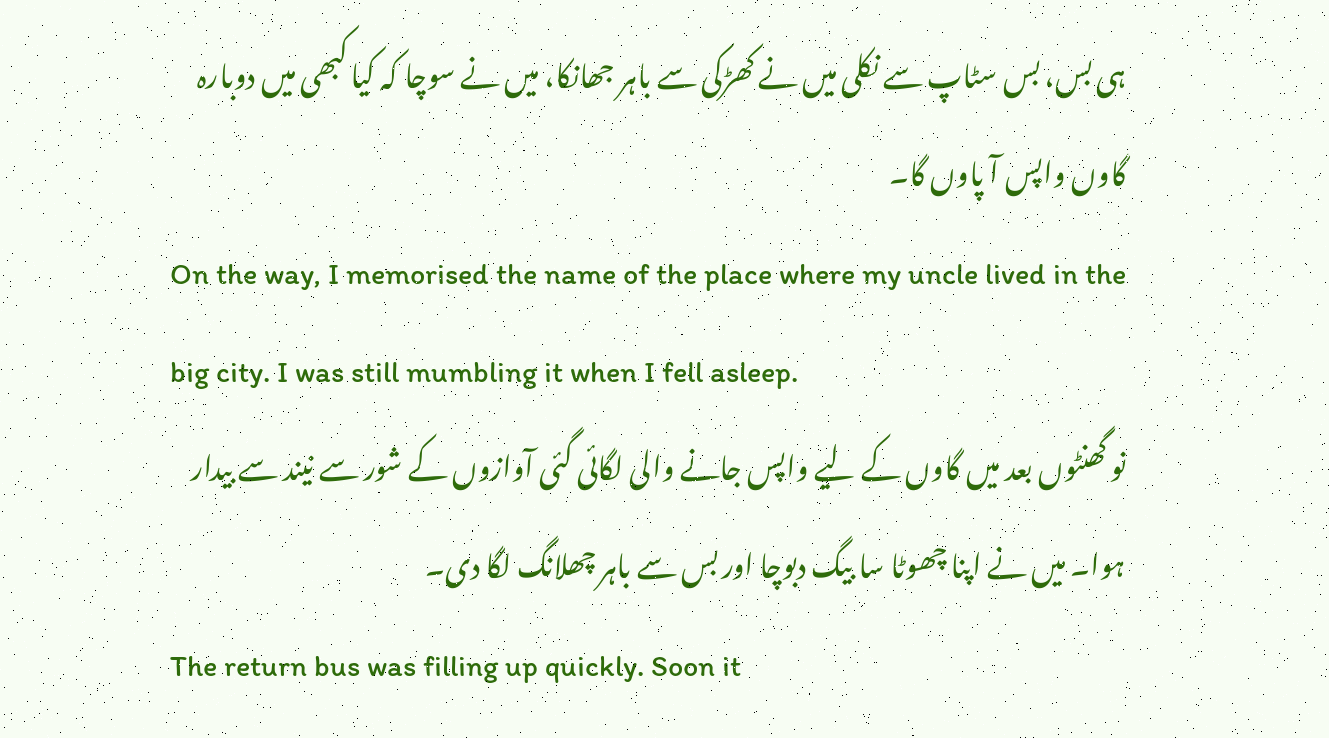ہی بس، بس سٹاپ سے نکلی میں نے کھڑکی سے باہر جھانکا، میں نے سوچا کہ کیا کبھی میں دوبارہ گاوں واپس آ پاوں گا۔
On the way, I memorised the name of the place where my uncle lived in the big city. I was still mumbling it when I fell asleep.
نو گھنٹوں بعد میں گاوں کے لیے واپس جانے والی لگائی گئی آوازوں کے شور سے نیند سے بیدار ہوا۔ میں نے اپنا چھوٹا سا بیگ دبوچا اور بس سے باہر چھلانگ لگا دی۔
The return bus was filling up quickly. Soon it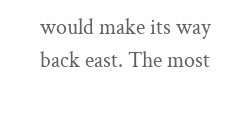would make its way back east. The most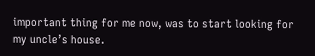important thing for me now, was to start looking for my uncle’s house.